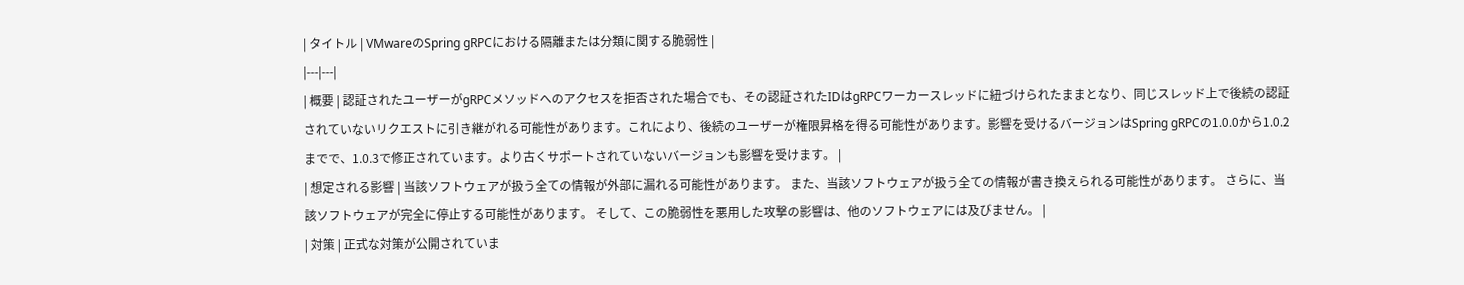| タイトル | VMwareのSpring gRPCにおける隔離または分類に関する脆弱性 |
|---|---|
| 概要 | 認証されたユーザーがgRPCメソッドへのアクセスを拒否された場合でも、その認証されたIDはgRPCワーカースレッドに紐づけられたままとなり、同じスレッド上で後続の認証されていないリクエストに引き継がれる可能性があります。これにより、後続のユーザーが権限昇格を得る可能性があります。影響を受けるバージョンはSpring gRPCの1.0.0から1.0.2までで、1.0.3で修正されています。より古くサポートされていないバージョンも影響を受けます。 |
| 想定される影響 | 当該ソフトウェアが扱う全ての情報が外部に漏れる可能性があります。 また、当該ソフトウェアが扱う全ての情報が書き換えられる可能性があります。 さらに、当該ソフトウェアが完全に停止する可能性があります。 そして、この脆弱性を悪用した攻撃の影響は、他のソフトウェアには及びません。 |
| 対策 | 正式な対策が公開されていま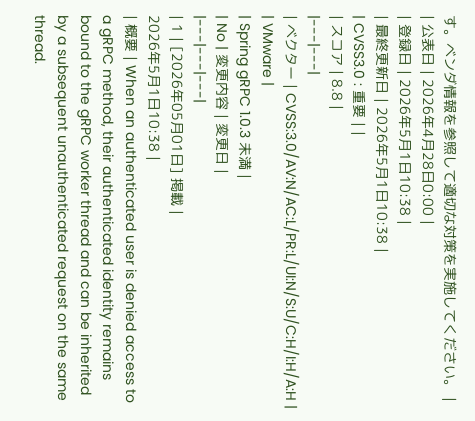す。ベンダ情報を参照して適切な対策を実施してください。 |
| 公表日 | 2026年4月28日0:00 |
| 登録日 | 2026年5月1日10:38 |
| 最終更新日 | 2026年5月1日10:38 |
| CVSS3.0 : 重要 | |
| スコア | 8.8 |
|---|---|
| ベクター | CVSS:3.0/AV:N/AC:L/PR:L/UI:N/S:U/C:H/I:H/A:H |
| VMware |
| Spring gRPC 1.0.3 未満 |
| No | 変更内容 | 変更日 |
|---|---|---|
| 1 | [2026年05月01日] 掲載 |
2026年5月1日10:38 |
| 概要 | When an authenticated user is denied access to a gRPC method, their authenticated identity remains bound to the gRPC worker thread and can be inherited by a subsequent unauthenticated request on the same thread.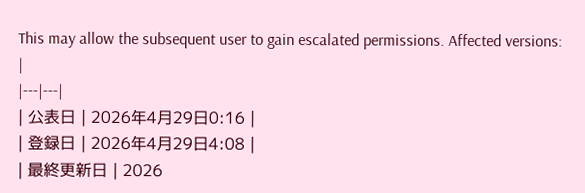This may allow the subsequent user to gain escalated permissions. Affected versions: |
|---|---|
| 公表日 | 2026年4月29日0:16 |
| 登録日 | 2026年4月29日4:08 |
| 最終更新日 | 2026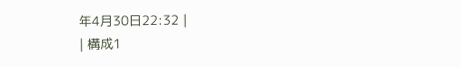年4月30日22:32 |
| 構成1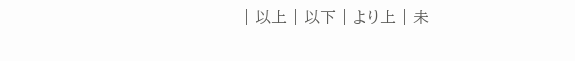| 以上 | 以下 | より上 | 未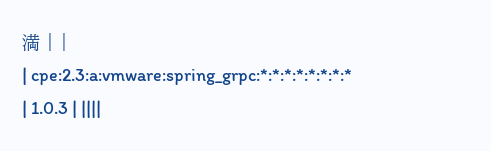満 | |
| cpe:2.3:a:vmware:spring_grpc:*:*:*:*:*:*:*:* | 1.0.3 | ||||